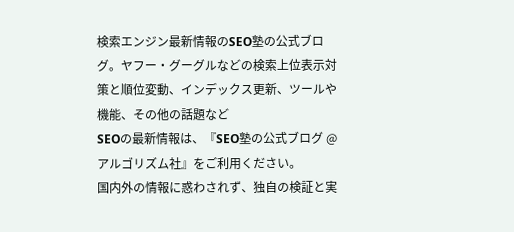検索エンジン最新情報のSEO塾の公式ブログ。ヤフー・グーグルなどの検索上位表示対策と順位変動、インデックス更新、ツールや機能、その他の話題など
SEOの最新情報は、『SEO塾の公式ブログ @アルゴリズム社』をご利用ください。
国内外の情報に惑わされず、独自の検証と実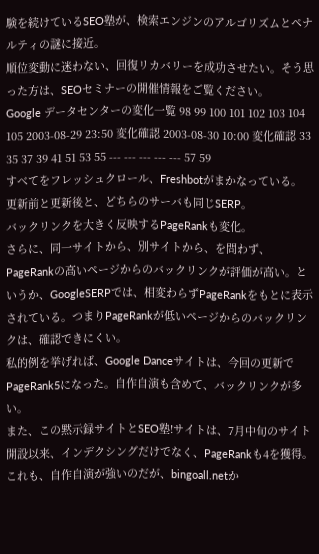験を続けているSEO塾が、検索エンジンのアルゴリズムとペナルティの謎に接近。
順位変動に迷わない、回復リカバリーを成功させたい。そう思った方は、SEOセミナーの開催情報をご覧ください。
Google データセンターの変化一覧 98 99 100 101 102 103 104 105 2003-08-29 23:50 変化確認 2003-08-30 10:00 変化確認 33 35 37 39 41 51 53 55 --- --- --- --- --- 57 59
すべてをフレッシュクロール、Freshbotがまかなっている。
更新前と更新後と、どちらのサーバも同じSERP。
バックリンクを大きく反映するPageRankも変化。
さらに、同一サイトから、別サイトから、を問わず、PageRankの高いページからのバックリンクが評価が高い。というか、GoogleSERPでは、相変わらずPageRankをもとに表示されている。つまりPageRankが低いページからのバックリンクは、確認できにくい。
私的例を挙げれば、Google Danceサイトは、今回の更新でPageRank5になった。自作自演も含めて、バックリンクが多い。
また、この黙示録サイトとSEO塾!サイトは、7月中旬のサイト開設以来、インデクシングだけでなく、PageRankも4を獲得。これも、自作自演が強いのだが、bingoall.netか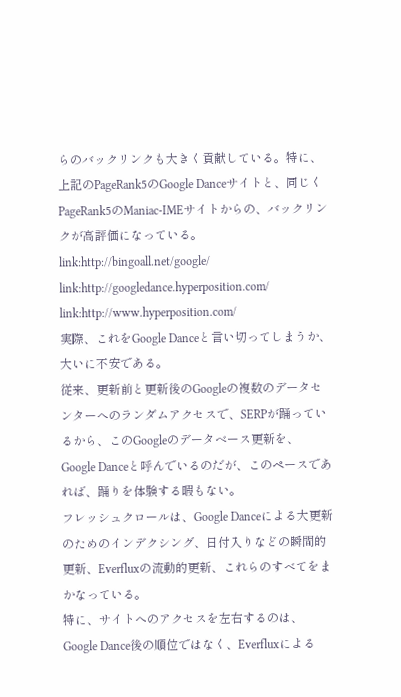らのバックリンクも大きく貢献している。特に、上記のPageRank5のGoogle Danceサイトと、同じくPageRank5のManiac-IMEサイトからの、バックリンクが高評価になっている。
link:http://bingoall.net/google/
link:http://googledance.hyperposition.com/
link:http://www.hyperposition.com/
実際、これをGoogle Danceと言い切ってしまうか、大いに不安である。
従来、更新前と更新後のGoogleの複数のデータセンターへのランダムアクセスで、SERPが踊っているから、このGoogleのデータベース更新を、Google Danceと呼んでいるのだが、このペースであれば、踊りを体験する暇もない。
フレッシュクロールは、Google Danceによる大更新のためのインデクシング、日付入りなどの瞬間的更新、Everfluxの流動的更新、これらのすべてをまかなっている。
特に、サイトへのアクセスを左右するのは、Google Dance後の順位ではなく、Everfluxによる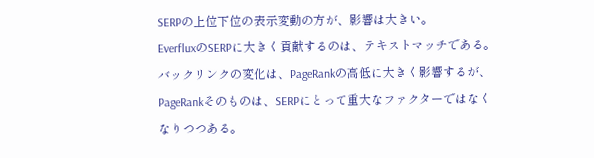SERPの上位下位の表示変動の方が、影響は大きい。
EverfluxのSERPに大きく貢献するのは、テキストマッチである。
バックリンクの変化は、PageRankの高低に大きく影響するが、PageRankそのものは、SERPにとって重大なファクターではなくなりつつある。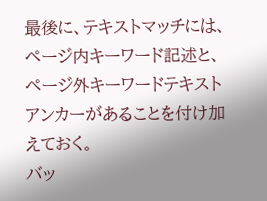最後に、テキストマッチには、ページ内キーワード記述と、ページ外キーワードテキストアンカーがあることを付け加えておく。
バッ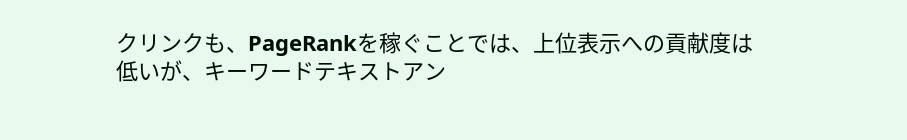クリンクも、PageRankを稼ぐことでは、上位表示への貢献度は低いが、キーワードテキストアン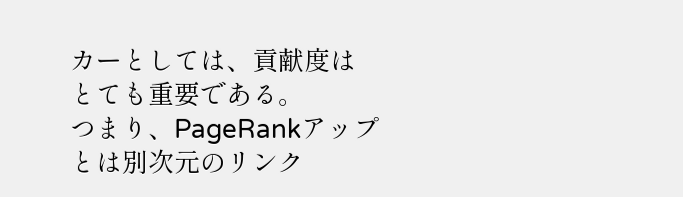カーとしては、貢献度はとても重要である。
つまり、PageRankアップとは別次元のリンク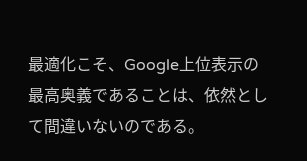最適化こそ、Google上位表示の最高奥義であることは、依然として間違いないのである。